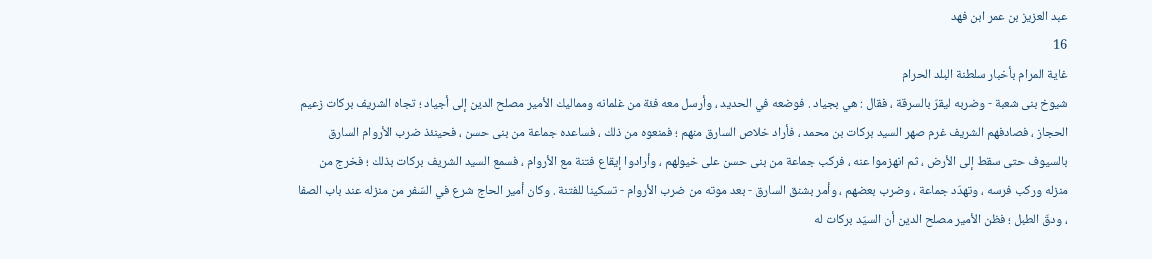عبد العزيز بن عمر ابن فهد
16
غاية المرام بأخبار سلطنة البلد الحرام
شيوخ بنى شعبة - وضربه ليقرّ بالسرقة ، فقال : هي بجياد . فوضعه في الحديد ، وأرسل معه فئة من غلمانه ومماليك الأمير مصلح الدين إلى أجياد ؛ تجاه الشريف بركات زعيم الحجاز ، فصادفهم الشريف غرم صهر السيد بركات بن محمد ، فأراد خلاص السارق منهم ؛ فمنعوه من ذلك ، فساعده جماعة من بنى حسن ، فحينئذ ضرب الأروام السارق بالسيوف حتى سقط إلى الأرض ، ثم انهزموا عنه ، فركب جماعة من بنى حسن على خيولهم ، وأرادوا إيقاع فتنة مع الأروام ، فسمع السيد الشريف بركات بذلك ؛ فخرج من منزله وركب فرسه ، وتهدّد جماعة ، وضرب بعضهم ، وأمر بشنق السارق - بعد موته من ضرب الأروام - تسكينا للفتنة . وكان أمير الحاج شرع في السّفر من منزله عند باب الصفا ، ودقّ الطبل ؛ فظن الأمير مصلح الدين أن السيّد بركات له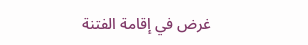غرض في إقامة الفتنة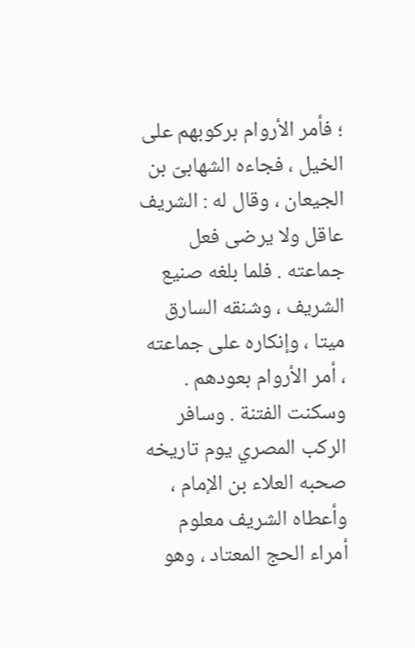؛ فأمر الأروام بركوبهم على الخيل ، فجاءه الشهابىّ بن الجيعان ، وقال له : الشريف عاقل ولا يرضى فعل جماعته . فلما بلغه صنيع الشريف ، وشنقه السارق ميتا ، وإنكاره على جماعته ، أمر الأروام بعودهم . وسكنت الفتنة . وسافر الركب المصري يوم تاريخه صحبه العلاء بن الإمام ، وأعطاه الشريف معلوم أمراء الحج المعتاد ، وهو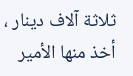ثلاثة آلاف دينار ، أخذ منها الأمير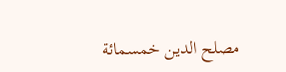مصلح الدين خمسمائة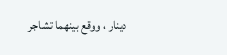دينار ، ووقع بينهما تشاجر